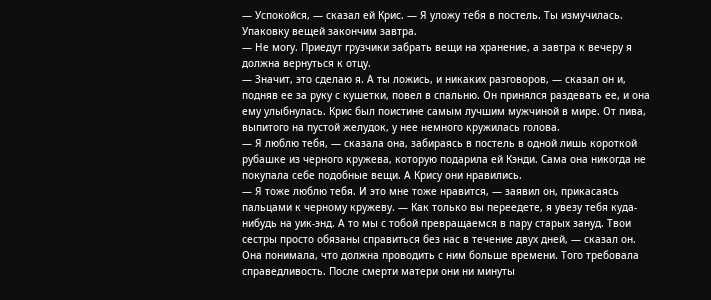— Успокойся, — сказал ей Крис. — Я уложу тебя в постель. Ты измучилась. Упаковку вещей закончим завтра.
— Не могу. Приедут грузчики забрать вещи на хранение, а завтра к вечеру я должна вернуться к отцу.
— Значит, это сделаю я. А ты ложись, и никаких разговоров, — сказал он и, подняв ее за руку с кушетки, повел в спальню. Он принялся раздевать ее, и она ему улыбнулась. Крис был поистине самым лучшим мужчиной в мире. От пива, выпитого на пустой желудок, у нее немного кружилась голова.
— Я люблю тебя, — сказала она, забираясь в постель в одной лишь короткой рубашке из черного кружева, которую подарила ей Кэнди. Сама она никогда не покупала себе подобные вещи. А Крису они нравились.
— Я тоже люблю тебя. И это мне тоже нравится, — заявил он, прикасаясь пальцами к черному кружеву. — Как только вы переедете, я увезу тебя куда-нибудь на уик-энд. А то мы с тобой превращаемся в пару старых зануд. Твои сестры просто обязаны справиться без нас в течение двух дней, — сказал он. Она понимала, что должна проводить с ним больше времени. Того требовала справедливость. После смерти матери они ни минуты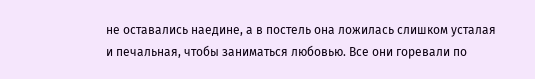не оставались наедине, а в постель она ложилась слишком усталая и печальная, чтобы заниматься любовью. Все они горевали по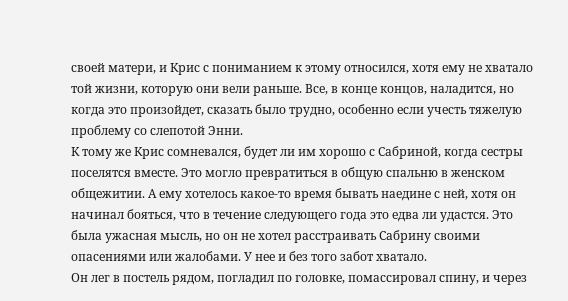своей матери, и Крис с пониманием к этому относился, хотя ему не хватало той жизни, которую они вели раньше. Все, в конце концов, наладится, но когда это произойдет, сказать было трудно, особенно если учесть тяжелую проблему со слепотой Энни.
К тому же Крис сомневался, будет ли им хорошо с Сабриной, когда сестры поселятся вместе. Это могло превратиться в общую спальню в женском общежитии. А ему хотелось какое-то время бывать наедине с ней, хотя он начинал бояться, что в течение следующего года это едва ли удастся. Это была ужасная мысль, но он не хотел расстраивать Сабрину своими опасениями или жалобами. У нее и без того забот хватало.
Он лег в постель рядом, погладил по головке, помассировал спину, и через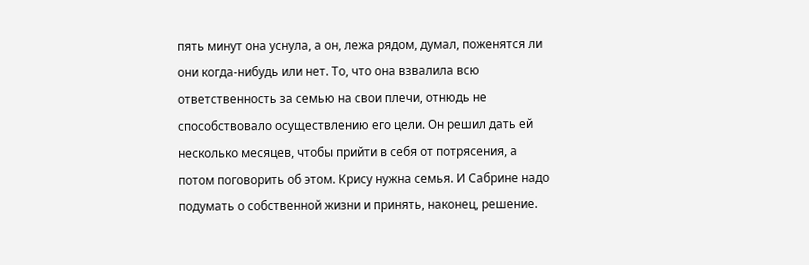пять минут она уснула, а он, лежа рядом, думал, поженятся ли они когда-нибудь или нет. То, что она взвалила всю ответственность за семью на свои плечи, отнюдь не способствовало осуществлению его цели. Он решил дать ей несколько месяцев, чтобы прийти в себя от потрясения, а потом поговорить об этом. Крису нужна семья. И Сабрине надо подумать о собственной жизни и принять, наконец, решение.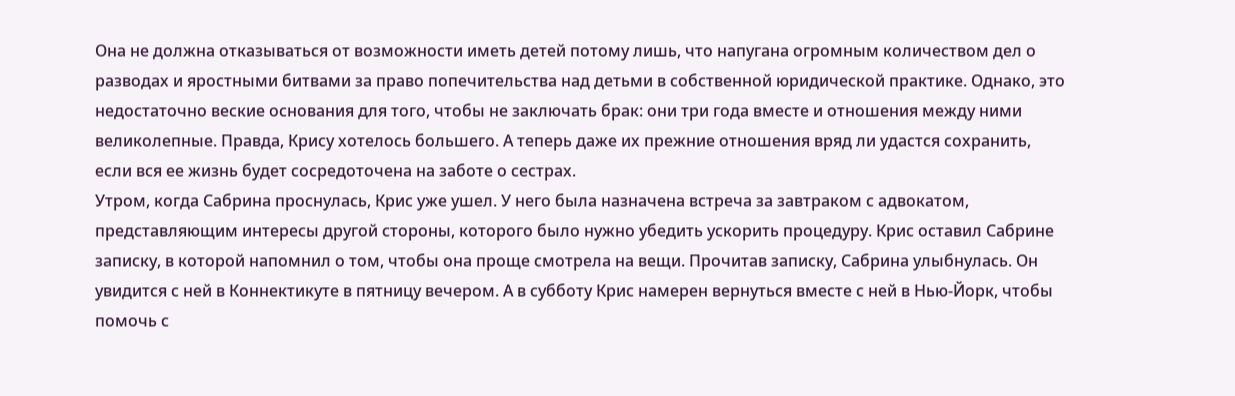Она не должна отказываться от возможности иметь детей потому лишь, что напугана огромным количеством дел о разводах и яростными битвами за право попечительства над детьми в собственной юридической практике. Однако, это недостаточно веские основания для того, чтобы не заключать брак: они три года вместе и отношения между ними великолепные. Правда, Крису хотелось большего. А теперь даже их прежние отношения вряд ли удастся сохранить, если вся ее жизнь будет сосредоточена на заботе о сестрах.
Утром, когда Сабрина проснулась, Крис уже ушел. У него была назначена встреча за завтраком с адвокатом, представляющим интересы другой стороны, которого было нужно убедить ускорить процедуру. Крис оставил Сабрине записку, в которой напомнил о том, чтобы она проще смотрела на вещи. Прочитав записку, Сабрина улыбнулась. Он увидится с ней в Коннектикуте в пятницу вечером. А в субботу Крис намерен вернуться вместе с ней в Нью-Йорк, чтобы помочь с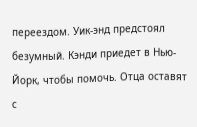переездом. Уик-энд предстоял безумный. Кэнди приедет в Нью-Йорк, чтобы помочь. Отца оставят с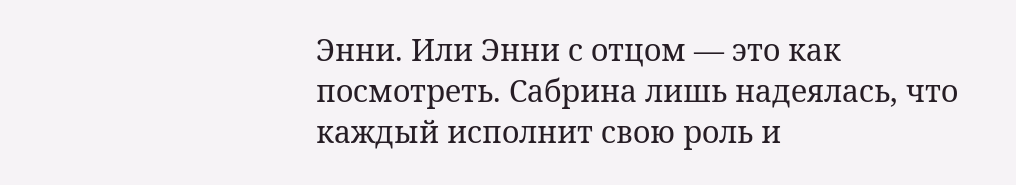Энни. Или Энни с отцом — это как посмотреть. Сабрина лишь надеялась, что каждый исполнит свою роль и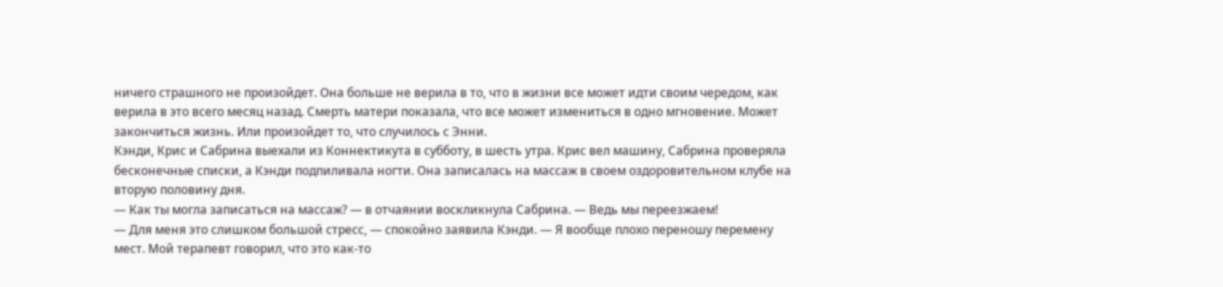ничего страшного не произойдет. Она больше не верила в то, что в жизни все может идти своим чередом, как верила в это всего месяц назад. Смерть матери показала, что все может измениться в одно мгновение. Может закончиться жизнь. Или произойдет то, что случилось с Энни.
Кэнди, Крис и Сабрина выехали из Коннектикута в субботу, в шесть утра. Крис вел машину, Сабрина проверяла бесконечные списки, а Кэнди подпиливала ногти. Она записалась на массаж в своем оздоровительном клубе на вторую половину дня.
— Как ты могла записаться на массаж? — в отчаянии воскликнула Сабрина. — Ведь мы переезжаем!
— Для меня это слишком большой стресс, — спокойно заявила Кэнди. — Я вообще плохо переношу перемену мест. Мой терапевт говорил, что это как-то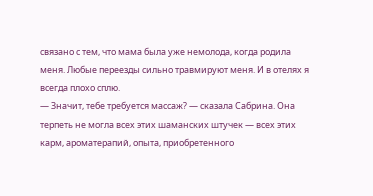связано с тем, что мама была уже немолода, когда родила меня. Любые переезды сильно травмируют меня. И в отелях я всегда плохо сплю.
— Значит, тебе требуется массаж? — сказала Сабрина. Она терпеть не могла всех этих шаманских штучек — всех этих карм, ароматерапий, опыта, приобретенного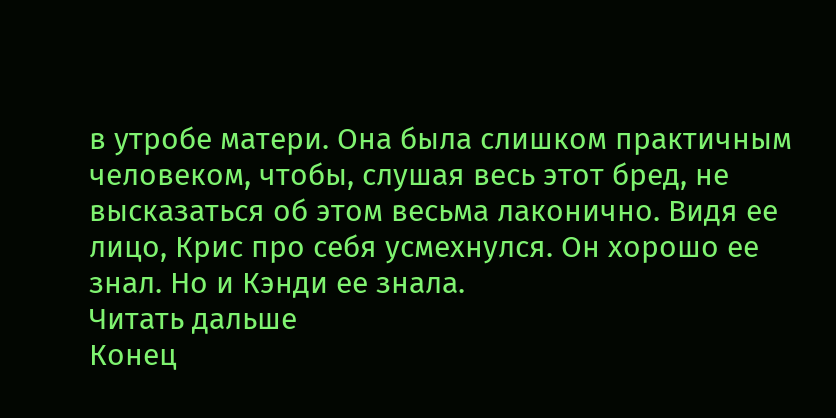в утробе матери. Она была слишком практичным человеком, чтобы, слушая весь этот бред, не высказаться об этом весьма лаконично. Видя ее лицо, Крис про себя усмехнулся. Он хорошо ее знал. Но и Кэнди ее знала.
Читать дальше
Конец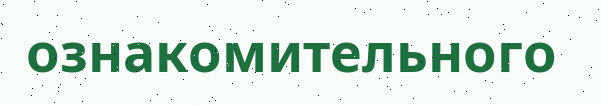ознакомительного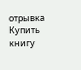отрывка
Купить книгу